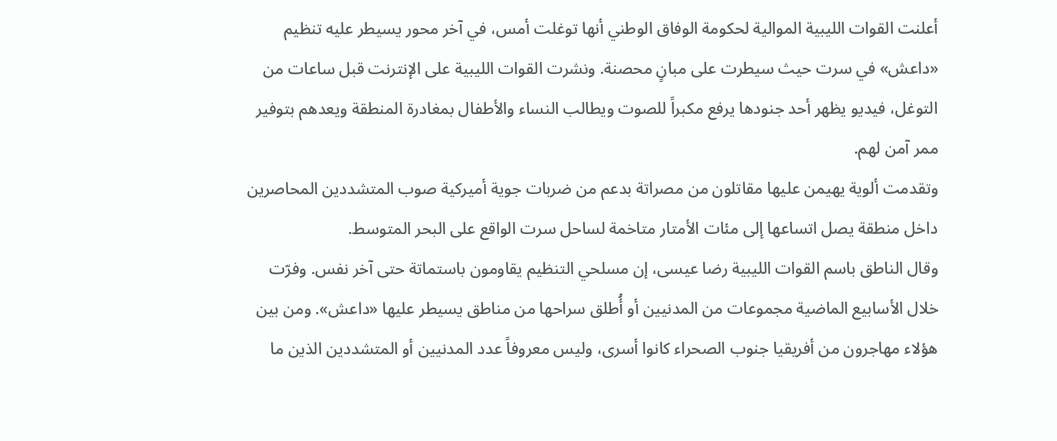أعلنت القوات الليبية الموالية لحكومة الوفاق الوطني أنها توغلت أمس، في آخر محور يسيطر عليه تنظيم «داعش» في سرت حيث سيطرت على مبانٍ محصنة. ونشرت القوات الليبية على الإنترنت قبل ساعات من التوغل، فيديو يظهر أحد جنودها يرفع مكبراً للصوت ويطالب النساء والأطفال بمغادرة المنطقة ويعدهم بتوفير ممر آمن لهم.
وتقدمت ألوية يهيمن عليها مقاتلون من مصراتة بدعم من ضربات جوية أميركية صوب المتشددين المحاصرين داخل منطقة يصل اتساعها إلى مئات الأمتار متاخمة لساحل سرت الواقع على البحر المتوسط.
وقال الناطق باسم القوات الليبية رضا عيسى، إن مسلحي التنظيم يقاومون باستماتة حتى آخر نفس. وفرّت خلال الأسابيع الماضية مجموعات من المدنيين أو أُطلق سراحها من مناطق يسيطر عليها «داعش». ومن بين هؤلاء مهاجرون من أفريقيا جنوب الصحراء كانوا أسرى، وليس معروفاً عدد المدنيين أو المتشددين الذين ما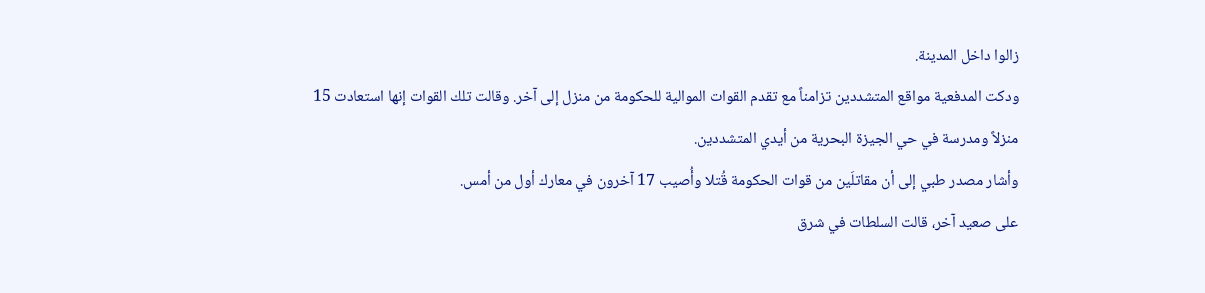زالوا داخل المدينة.
ودكت المدفعية مواقع المتشددين تزامناً مع تقدم القوات الموالية للحكومة من منزل إلى آخر. وقالت تلك القوات إنها استعادت 15 منزلاً ومدرسة في حي الجيزة البحرية من أيدي المتشددين.
وأشار مصدر طبي إلى أن مقاتلَين من قوات الحكومة قُتلا وأُصيب 17 آخرون في معارك أول من أمس.
على صعيد آخر، قالت السلطات في شرق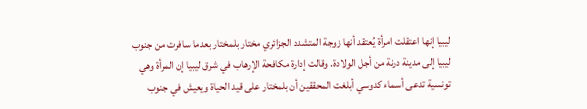ليبيا إنها اعتقلت امرأة يُعتقد أنها زوجة المتشدد الجزائري مختار بلمختار بعدما سافرت من جنوب ليبيا إلى مدينة درنة من أجل الولادة. وقالت إدارة مكافحة الإرهاب في شرق ليبيا إن المرأة وهي تونسية تدعى أسماء كدوسي أبلغت المحققين أن بلمختار على قيد الحياة ويعيش في جنوب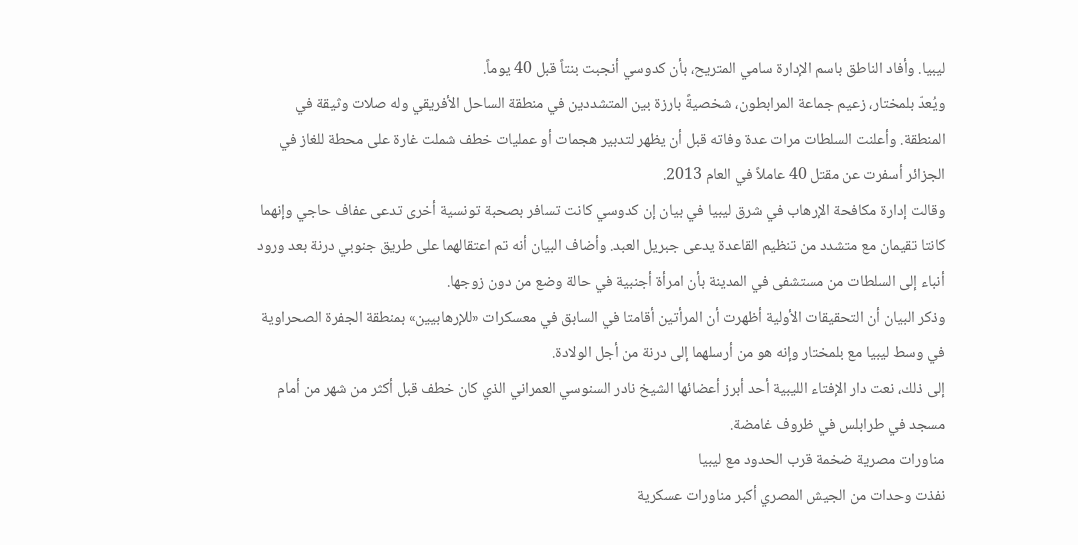ليبيا. وأفاد الناطق باسم الإدارة سامي المتريح، بأن كدوسي أنجبت بنتاً قبل 40 يوماً.
ويُعدّ بلمختار، زعيم جماعة المرابطون، شخصيةً بارزة بين المتشددين في منطقة الساحل الأفريقي وله صلات وثيقة في المنطقة. وأعلنت السلطات مرات عدة وفاته قبل أن يظهر لتدبير هجمات أو عمليات خطف شملت غارة على محطة للغاز في الجزائر أسفرت عن مقتل 40 عاملاً في العام 2013.
وقالت إدارة مكافحة الإرهاب في شرق ليبيا في بيان إن كدوسي كانت تسافر بصحبة تونسية أخرى تدعى عفاف حاجي وإنهما كانتا تقيمان مع متشدد من تنظيم القاعدة يدعى جبريل العبد. وأضاف البيان أنه تم اعتقالهما على طريق جنوبي درنة بعد ورود أنباء إلى السلطات من مستشفى في المدينة بأن امرأة أجنبية في حالة وضع من دون زوجها.
وذكر البيان أن التحقيقات الأولية أظهرت أن المرأتين أقامتا في السابق في معسكرات «للإرهابيين» بمنطقة الجفرة الصحراوية في وسط ليبيا مع بلمختار وإنه هو من أرسلهما إلى درنة من أجل الولادة.
إلى ذلك، نعت دار الإفتاء الليبية أحد أبرز أعضائها الشيخ نادر السنوسي العمراني الذي كان خطف قبل أكثر من شهر من أمام مسجد في طرابلس في ظروف غامضة.
مناورات مصرية ضخمة قرب الحدود مع ليبيا
نفذت وحدات من الجيش المصري أكبر مناورات عسكرية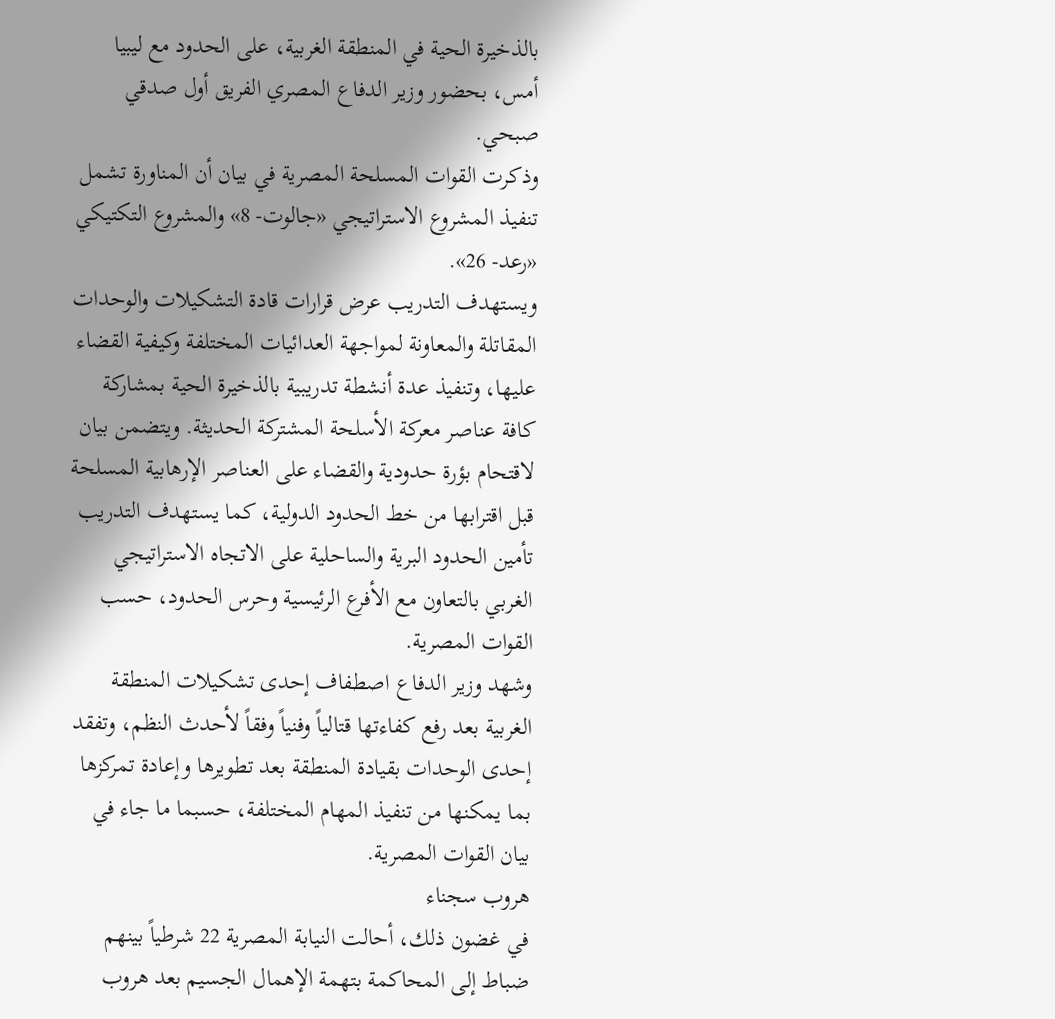بالذخيرة الحية في المنطقة الغربية، على الحدود مع ليبيا أمس، بحضور وزير الدفاع المصري الفريق أول صدقي صبحي.
وذكرت القوات المسلحة المصرية في بيان أن المناورة تشمل تنفيذ المشروع الاستراتيجي «جالوت- 8» والمشروع التكتيكي «رعد- 26».
ويستهدف التدريب عرض قرارات قادة التشكيلات والوحدات المقاتلة والمعاونة لمواجهة العدائيات المختلفة وكيفية القضاء عليها، وتنفيذ عدة أنشطة تدريبية بالذخيرة الحية بمشاركة كافة عناصر معركة الأسلحة المشتركة الحديثة. ويتضمن بيان لاقتحام بؤرة حدودية والقضاء على العناصر الإرهابية المسلحة قبل اقترابها من خط الحدود الدولية، كما يستهدف التدريب تأمين الحدود البرية والساحلية على الاتجاه الاستراتيجي الغربي بالتعاون مع الأفرع الرئيسية وحرس الحدود، حسب القوات المصرية.
وشهد وزير الدفاع اصطفاف إحدى تشكيلات المنطقة الغربية بعد رفع كفاءتها قتالياً وفنياً وفقاً لأحدث النظم، وتفقد إحدى الوحدات بقيادة المنطقة بعد تطويرها وإعادة تمركزها بما يمكنها من تنفيذ المهام المختلفة، حسبما ما جاء في بيان القوات المصرية.
هروب سجناء
في غضون ذلك، أحالت النيابة المصرية 22 شرطياً بينهم ضباط إلى المحاكمة بتهمة الإهمال الجسيم بعد هروب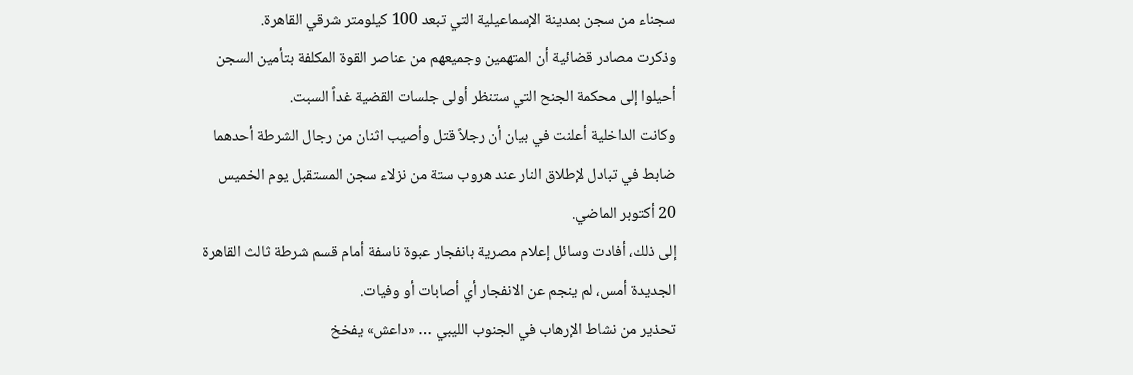سجناء من سجن بمدينة الإسماعيلية التي تبعد 100 كيلومتر شرقي القاهرة.
وذكرت مصادر قضائية أن المتهمين وجميعهم من عناصر القوة المكلفة بتأمين السجن أحيلوا إلى محكمة الجنح التي ستنظر أولى جلسات القضية غداً السبت.
وكانت الداخلية أعلنت في بيان أن رجلاً قتل وأصيب اثنان من رجال الشرطة أحدهما ضابط في تبادل لإطلاق النار عند هروب ستة من نزلاء سجن المستقبل يوم الخميس 20 أكتوبر الماضي.
إلى ذلك، أفادت وسائل إعلام مصرية بانفجار عبوة ناسفة أمام قسم شرطة ثالث القاهرة الجديدة أمس، لم ينجم عن الانفجار أي أصابات أو وفيات.
تحذير من نشاط الإرهاب في الجنوب الليبي … «داعش» يفخخ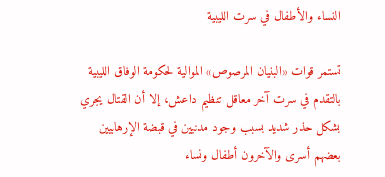النساء والأطفال في سرت الليبية

تستمر قوات «البنيان المرصوص» الموالية لحكومة الوفاق الليبية بالتقدم في سرت آخر معاقل تنظيم داعش، إلا أن القتال يجري بشكل حذر شديد بسبب وجود مدنيين في قبضة الإرهابيين بعضهم أسرى والآخرون أطفال ونساء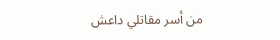من أسر مقاتلي داعش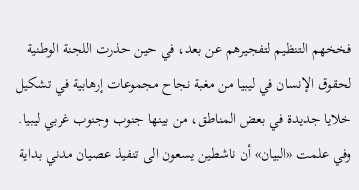فخخهم التنظيم لتفجيرهم عن بعد، في حين حذرت اللجنة الوطنية لحقوق الإنسان في ليبيا من مغبة نجاح مجموعات إرهابية في تشكيل خلايا جديدة في بعض المناطق، من بينها جنوب وجنوب غربي ليبيا.
وفي علمت «البيان» أن ناشطين يسعون الى تنفيذ عصيان مدني بداية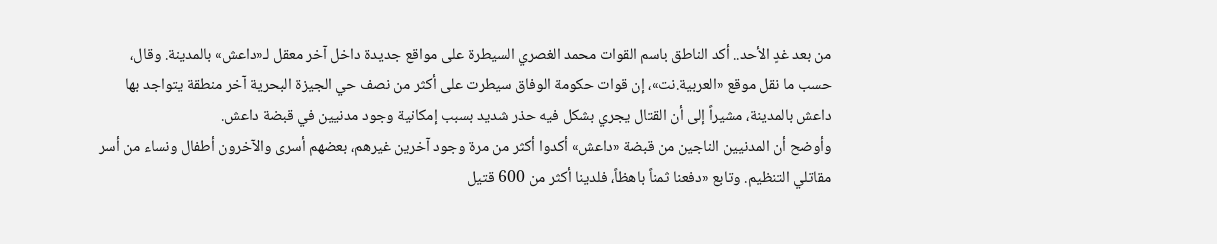من بعد غدٍ الأحد.. أكد الناطق باسم القوات محمد الغصري السيطرة على مواقع جديدة داخل آخر معقل لـ«داعش» بالمدينة. وقال، حسب ما نقل موقع «العربية.نت»، إن قوات حكومة الوفاق سيطرت على أكثر من نصف حي الجيزة البحرية آخر منطقة يتواجد بها داعش بالمدينة، مشيراً إلى أن القتال يجري بشكل فيه حذر شديد بسبب إمكانية وجود مدنيين في قبضة داعش.
وأوضح أن المدنيين الناجين من قبضة «داعش» أكدوا أكثر من مرة وجود آخرين غيرهم، بعضهم أسرى والآخرون أطفال ونساء من أسر مقاتلي التنظيم. وتابع «دفعنا ثمناً باهظاً، فلدينا أكثر من 600 قتيل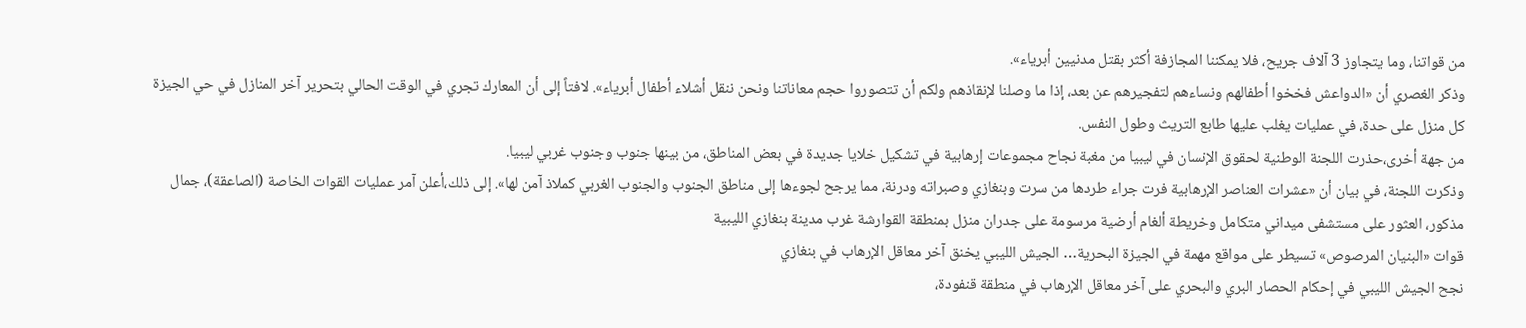من قواتنا، وما يتجاوز 3 آلاف جريح، فلا يمكننا المجازفة أكثر بقتل مدنيين أبرياء».
وذكر الغصري أن «الدواعش فخخوا أطفالهم ونساءهم لتفجيرهم عن بعد، إذا ما وصلنا لإنقاذهم ولكم أن تتصوروا حجم معاناتنا ونحن ننقل أشلاء أطفال أبرياء». لافتاً إلى أن المعارك تجري في الوقت الحالي بتحرير آخر المنازل في حي الجيزة كل منزل على حدة، في عمليات يغلب عليها طابع التريث وطول النفس.
من جهة أخرى،حذرت اللجنة الوطنية لحقوق الإنسان في ليبيا من مغبة نجاح مجموعات إرهابية في تشكيل خلايا جديدة في بعض المناطق، من بينها جنوب وجنوب غربي ليبيا.
وذكرت اللجنة، في بيان أن «عشرات العناصر الإرهابية فرت جراء طردها من سرت وبنغازي وصبراته ودرنة، مما يرجح لجوءها إلى مناطق الجنوب والجنوب الغربي كملاذ آمن لها». إلى ذلك،أعلن آمر عمليات القوات الخاصة (الصاعقة)، جمال مذكور، العثور على مستشفى ميداني متكامل وخريطة ألغام أرضية مرسومة على جدران منزل بمنطقة القوارشة غرب مدينة بنغازي الليبية
قوات «البنيان المرصوص» تسيطر على مواقع مهمة في الجيزة البحرية… الجيش الليبي يخنق آخر معاقل الإرهاب في بنغازي
نجح الجيش الليبي في إحكام الحصار البري والبحري على آخر معاقل الإرهاب في منطقة قنفودة،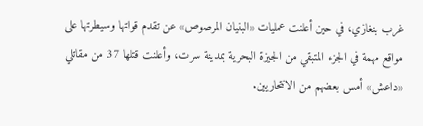غرب بنغازي، في حين أعلنت عمليات «البنيان المرصوص» عن تقدم قواتها وسيطرتها على مواقع مهمة في الجزء المتبقي من الجيزة البحرية بمدينة سرت، وأعلنت قتلها 37 من مقاتلي «داعش» أمس بعضهم من الانتحاريين.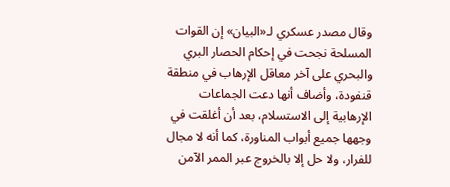وقال مصدر عسكري لـ«البيان» إن القوات المسلحة نجحت في إحكام الحصار البري والبحري على آخر معاقل الإرهاب في منطقة قنفودة، وأضاف أنها دعت الجماعات الإرهابية إلى الاستسلام، بعد أن أغلقت في وجهها جميع أبواب المناورة، كما أنه لا مجال للفرار، ولا حل إلا بالخروج عبر الممر الآمن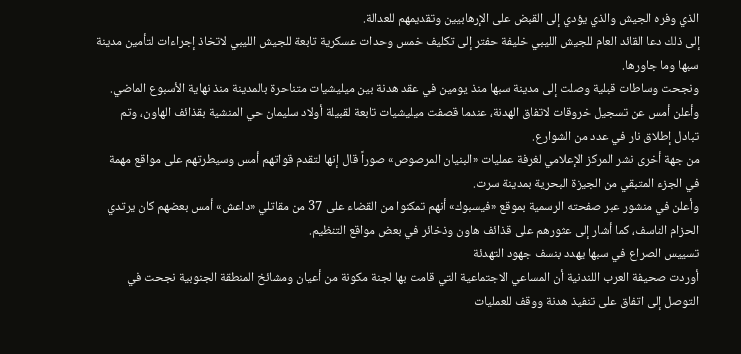الذي وفره الجيش والذي يؤدي إلى القبض على الإرهابيين وتقديمهم للعدالة.
إلى ذلك دعا القائد العام للجيش الليبي خليفة حفتر إلى تكليف خمس وحدات عسكرية تابعة للجيش الليبي لاتخاذ إجراءات لتأمين مدينة سبها وما جاورها.
ونجحت وساطات قبلية وصلت إلى مدينة سبها منذ يومين في عقد هدنة بين ميليشيات متناحرة بالمدينة منذ نهاية الأسبوع الماضي. وأعلن أمس عن تسجيل خروقات لاتفاق الهدنة، عندما قصفت ميليشيات تابعة لقبيلة أولاد سليمان حي المنشية بقذائف الهاون، وتم تبادل إطلاق نار في عدد من الشوارع.
من جهة أخرى نشر المركز الإعلامي لغرفة عمليات «البنيان المرصوص» صوراً قال إنها لتقدم قواتهم أمس وسيطرتهم على مواقع مهمة في الجزء المتبقي من الجيزة البحرية بمدينة سرت.
وأعلن في منشور عبر صفحته الرسمية بموقع «فيسبوك» أنهم تمكنوا من القضاء على 37 من مقاتلي «داعش» أمس بعضهم كان يرتدي الحزام الناسف، كما أشار إلى عثورهم على قذائف هاون وذخائر في بعض مواقع التنظيم.
تسييس الصراع في سبها يهدد بنسف جهود التهدئة
أوردت صحيفة العرب اللندنية أن المساعي الاجتماعية التي قامت بها لجنة مكونة من أعيان ومشائخ المنطقة الجنوبية نجحت في التوصل إلى اتفاق على تنفيذ هدنة ووقف للعمليات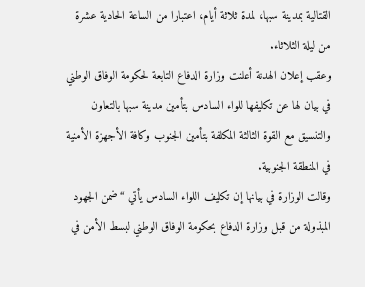القتالية بمدينة سبها، لمدة ثلاثة أيام، اعتبارا من الساعة الحادية عشرة من ليلة الثلاثاء.
وعقب إعلان الهدنة أعلنت وزارة الدفاع التابعة لحكومة الوفاق الوطني في بيان لها عن تكليفها للواء السادس بتأمين مدينة سبها بالتعاون والتنسيق مع القوة الثالثة المكلفة بتأمين الجنوب وكافة الأجهزة الأمنية في المنطقة الجنوبية.
وقالت الوزارة في بيانها إن تكليف اللواء السادس يأتي “ضمن الجهود المبذولة من قبل وزارة الدفاع بحكومة الوفاق الوطني لبسط الأمن في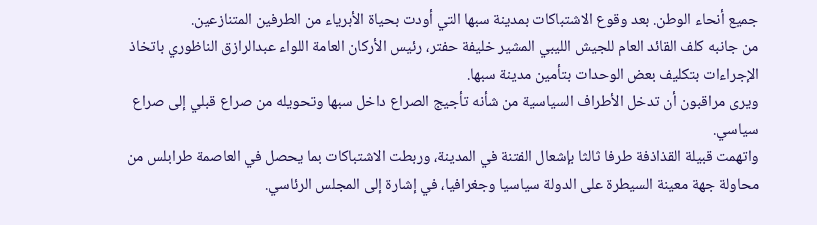جميع أنحاء الوطن. بعد وقوع الاشتباكات بمدينة سبها التي أودت بحياة الأبرياء من الطرفين المتنازعين.
من جانبه كلف القائد العام للجيش الليبي المشير خليفة حفتر، رئيس الأركان العامة اللواء عبدالرازق الناظوري باتخاذ الإجراءات بتكليف بعض الوحدات بتأمين مدينة سبها.
ويرى مراقبون أن تدخل الأطراف السياسية من شأنه تأجيج الصراع داخل سبها وتحويله من صراع قبلي إلى صراع سياسي.
واتهمت قبيلة القذاذفة طرفا ثالثا بإشعال الفتنة في المدينة، وربطت الاشتباكات بما يحصل في العاصمة طرابلس من محاولة جهة معينة السيطرة على الدولة سياسيا وجغرافيا، في إشارة إلى المجلس الرئاسي.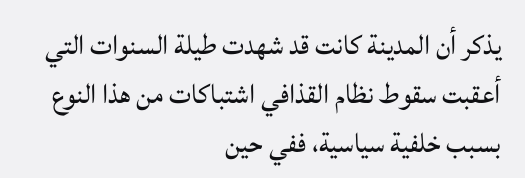يذكر أن المدينة كانت قد شهدت طيلة السنوات التي أعقبت سقوط نظام القذافي اشتباكات من هذا النوع بسبب خلفية سياسية، ففي حين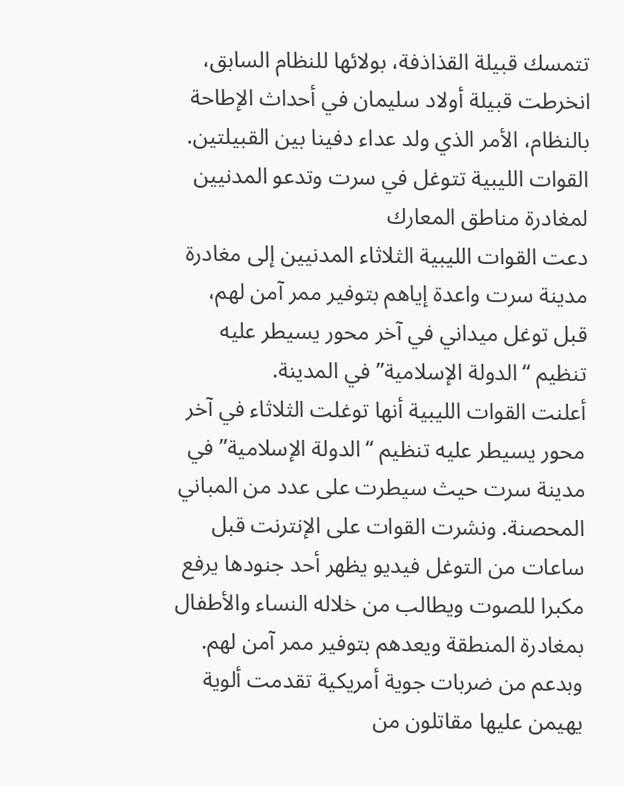تتمسك قبيلة القذاذفة، بولائها للنظام السابق، انخرطت قبيلة أولاد سليمان في أحداث الإطاحة بالنظام، الأمر الذي ولد عداء دفينا بين القبيلتين.
القوات الليبية تتوغل في سرت وتدعو المدنيين لمغادرة مناطق المعارك
دعت القوات الليبية الثلاثاء المدنيين إلى مغادرة مدينة سرت واعدة إياهم بتوفير ممر آمن لهم، قبل توغل ميداني في آخر محور يسيطر عليه تنظيم “الدولة الإسلامية” في المدينة.
أعلنت القوات الليبية أنها توغلت الثلاثاء في آخر محور يسيطر عليه تنظيم “الدولة الإسلامية” في مدينة سرت حيث سيطرت على عدد من المباني المحصنة. ونشرت القوات على الإنترنت قبل ساعات من التوغل فيديو يظهر أحد جنودها يرفع مكبرا للصوت ويطالب من خلاله النساء والأطفال بمغادرة المنطقة ويعدهم بتوفير ممر آمن لهم.
وبدعم من ضربات جوية أمريكية تقدمت ألوية يهيمن عليها مقاتلون من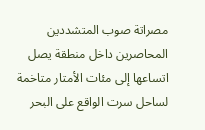مصراتة صوب المتشددين المحاصرين داخل منطقة يصل اتساعها إلى مئات الأمتار متاخمة لساحل سرت الواقع على البحر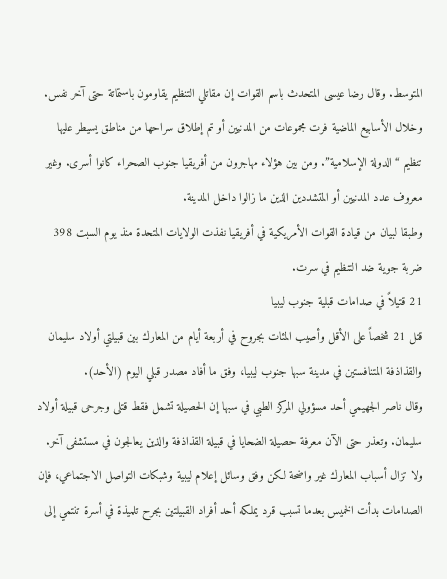المتوسط. وقال رضا عيسى المتحدث باسم القوات إن مقاتلي التنظيم يقاومون باستماتة حتى آخر نفس.
وخلال الأسابيع الماضية فرت مجموعات من المدنيين أو تم إطلاق سراحها من مناطق يسيطر عليها تنظيم “الدولة الإسلامية”. ومن بين هؤلاء مهاجرون من أفريقيا جنوب الصحراء كانوا أسرى. وغير معروف عدد المدنيين أو المتشددين الذين ما زالوا داخل المدينة.
وطبقا لبيان من قيادة القوات الأمريكية في أفريقيا نفذت الولايات المتحدة منذ يوم السبت 398 ضربة جوية ضد التنظيم في سرت.
21 قتيلاً في صدامات قبلية جنوب ليبيا
قتل 21 شخصاً على الأقل وأصيب المئات بجروح في أربعة أيام من المعارك بين قبيلتي أولاد سليمان والقذاذفة المتنافستين في مدينة سبها جنوب ليبيا، وفق ما أفاد مصدر قبلي اليوم (الأحد).
وقال ناصر الجهيمي أحد مسؤولي المركز الطبي في سبها إن الحصيلة تشمل فقط قتلى وجرحى قبيلة أولاد سليمان. وتعذر حتى الآن معرفة حصيلة الضحايا في قبيلة القذاذفة والذين يعالجون في مستشفى آخر.
ولا تزال أسباب المعارك غير واضحة لكن وفق وسائل إعلام ليبية وشبكات التواصل الاجتماعي، فإن الصدامات بدأت الخميس بعدما تسبب قرد يملكه أحد أفراد القبيلتين بجرح تلميذة في أسرة تنتمي إلى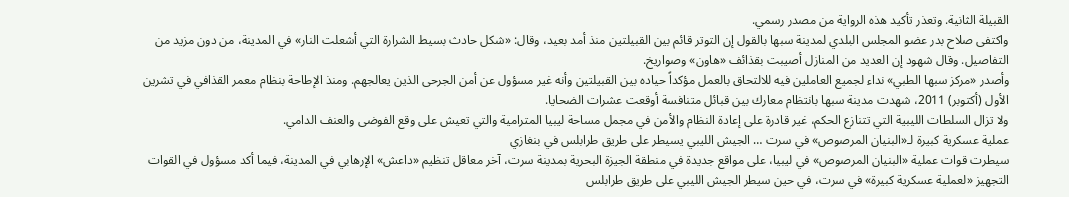القبيلة الثانية. وتعذر تأكيد هذه الرواية من مصدر رسمي.
واكتفى صلاح بدر عضو المجلس البلدي لمدينة سبها بالقول إن التوتر قائم بين القبيلتين منذ أمد بعيد، وقال: «شكل حادث بسيط الشرارة التي أشعلت النار» في المدينة، من دون مزيد من التفاصيل. وقال شهود إن العديد من المنازل أصيبت بقذائف «هاون» وصواريخ.
وأصدر «مركز سبها الطبي» نداء لجميع العاملين فيه للالتحاق بالعمل مؤكداً حياده بين القبيلتين وأنه غير مسؤول عن أمن الجرحى الذين يعالجهم. ومنذ الإطاحة بنظام معمر القذافي في تشرين الأول (أكتوبر) 2011، شهدت مدينة سبها بانتظام معارك بين قبائل متنافسة أوقعت عشرات الضحايا.
ولا تزال السلطات الليبية التي تتنازع الحكم، غير قادرة على إعادة النظام والأمن في مجمل مساحة ليبيا المترامية والتي تعيش على وقع الفوضى والعنف الدامي.
عملية عسكرية كبيرة لـ«البنيان المرصوص» في سرت … الجيش الليبي يسيطر على طريق طرابلس في بنغازي
سيطرت قوات عملية «البنيان المرصوص» في ليبيا، على مواقع جديدة في منطقة الجيزة البحرية بمدينة سرت، آخر معاقل تنظيم «داعش» الإرهابي في المدينة، فيما أكد مسؤول في القوات التجهيز «لعملية عسكرية كبيرة» في سرت، في حين سيطر الجيش الليبي على طريق طرابلس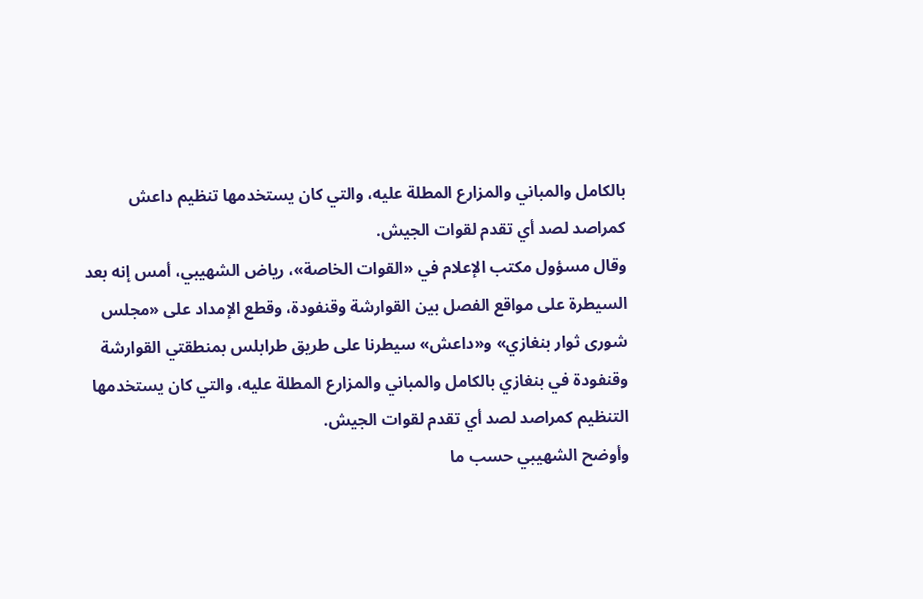بالكامل والمباني والمزارع المطلة عليه، والتي كان يستخدمها تنظيم داعش كمراصد لصد أي تقدم لقوات الجيش.
وقال مسؤول مكتب الإعلام في «القوات الخاصة»، رياض الشهيبي، أمس إنه بعد السيطرة على مواقع الفصل بين القوارشة وقنفودة، وقطع الإمداد على «مجلس شورى ثوار بنغازي» و«داعش» سيطرنا على طريق طرابلس بمنطقتي القوارشة وقنفودة في بنغازي بالكامل والمباني والمزارع المطلة عليه، والتي كان يستخدمها التنظيم كمراصد لصد أي تقدم لقوات الجيش.
وأوضح الشهيبي حسب ما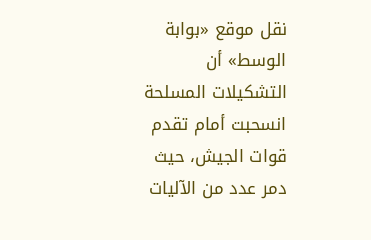نقل موقع «بوابة الوسط» أن التشكيلات المسلحة انسحبت أمام تقدم قوات الجيش، حيث دمر عدد من الآليات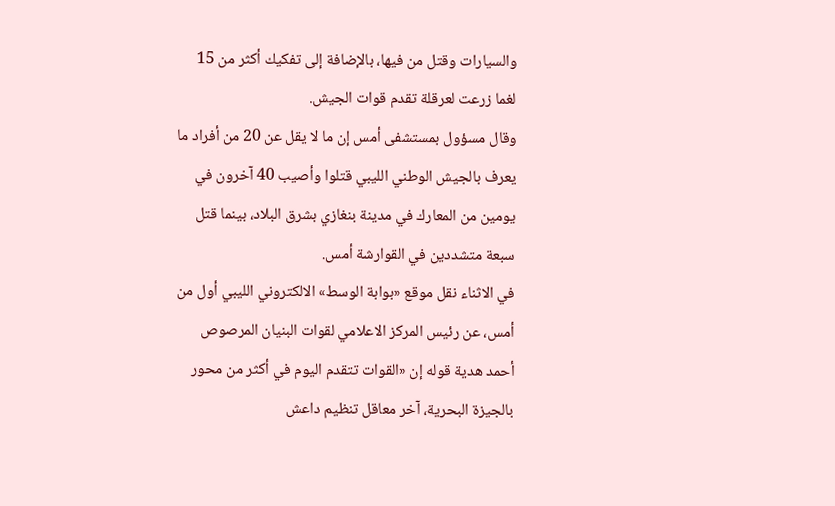والسيارات وقتل من فيها، بالإضافة إلى تفكيك أكثر من 15 لغما زرعت لعرقلة تقدم قوات الجيش.
وقال مسؤول بمستشفى أمس إن ما لا يقل عن 20 من أفراد ما يعرف بالجيش الوطني الليبي قتلوا وأصيب 40 آخرون في يومين من المعارك في مدينة بنغازي بشرق البلاد، بينما قتل سبعة متشددين في القوارشة أمس.
في الاثناء نقل موقع «بوابة الوسط» الالكتروني الليبي أول من أمس، عن رئيس المركز الاعلامي لقوات البنيان المرصوص أحمد هدية قوله إن «القوات تتقدم اليوم في أكثر من محور بالجيزة البحرية، آخر معاقل تنظيم داعش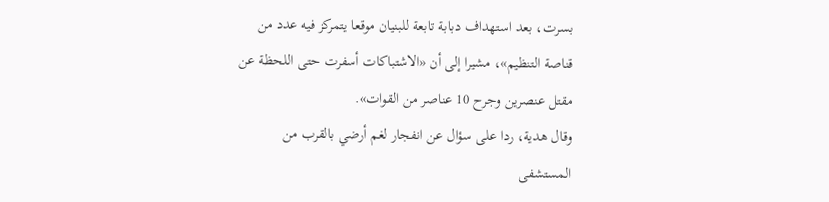بسرت، بعد استهداف دبابة تابعة للبنيان موقعا يتمركز فيه عدد من قناصة التنظيم»، مشيرا إلى أن «الاشتباكات أسفرت حتى اللحظة عن مقتل عنصرين وجرح 10 عناصر من القوات».
وقال هدية، ردا على سؤال عن انفجار لغم أرضي بالقرب من المستشفى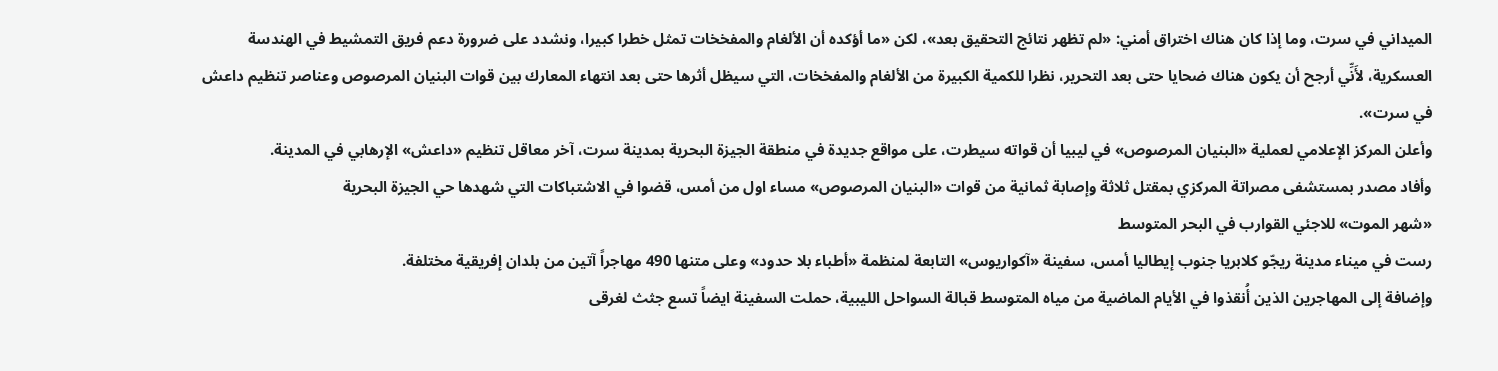الميداني في سرت، وما إذا كان هناك اختراق أمني: «لم تظهر نتائج التحقيق بعد»، لكن «ما أؤكده أن الألغام والمفخخات تمثل خطرا كبيرا، ونشدد على ضرورة دعم فريق التمشيط في الهندسة العسكرية، لأَنِّي أرجح أن يكون هناك ضحايا حتى بعد التحرير، نظرا للكمية الكبيرة من الألغام والمفخخات، التي سيظل أثرها حتى بعد انتهاء المعارك بين قوات البنيان المرصوص وعناصر تنظيم داعش في سرت».
وأعلن المركز الإعلامي لعملية «البنيان المرصوص» في ليبيا أن قواته سيطرت، على مواقع جديدة في منطقة الجيزة البحرية بمدينة سرت، آخر معاقل تنظيم «داعش» الإرهابي في المدينة.
وأفاد مصدر بمستشفى مصراتة المركزي بمقتل ثلاثة وإصابة ثمانية من قوات «البنيان المرصوص» مساء اول من أمس، قضوا في الاشتباكات التي شهدها حي الجيزة البحرية
«شهر الموت» للاجئي القوارب في البحر المتوسط
رست في ميناء مدينة ريجّو كلابريا جنوب إيطاليا أمس، سفينة «آكواريوس» التابعة لمنظمة «أطباء بلا حدود» وعلى متنها 490 مهاجراً آتين من بلدان إفريقية مختلفة.
وإضافة إلى المهاجرين الذين أُنقذوا في الأيام الماضية من مياه المتوسط قبالة السواحل الليبية، حملت السفينة ايضاً تسع جثث لغرقى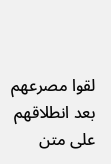لقوا مصرعهم بعد انطلاقهم على متن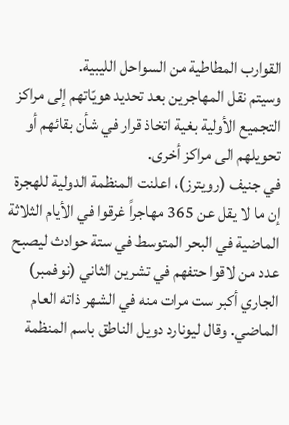القوارب المطاطية من السواحل الليبية.
وسيتم نقل المهاجرين بعد تحديد هويّاتهم إلى مراكز التجميع الأولية بغية اتخاذ قرار في شأن بقائهم أو تحويلهم الى مراكز أخرى.
في جنيف (رويترز)، اعلنت المنظمة الدولية للهجرة إن ما لا يقل عن 365 مهاجراً غرقوا في الأيام الثلاثة الماضية في البحر المتوسط في ستة حوادث ليصبح عدد من لاقوا حتفهم في تشرين الثاني (نوفمبر) الجاري أكبر ست مرات منه في الشهر ذاته العام الماضي. وقال ليونارد دويل الناطق باسم المنظمة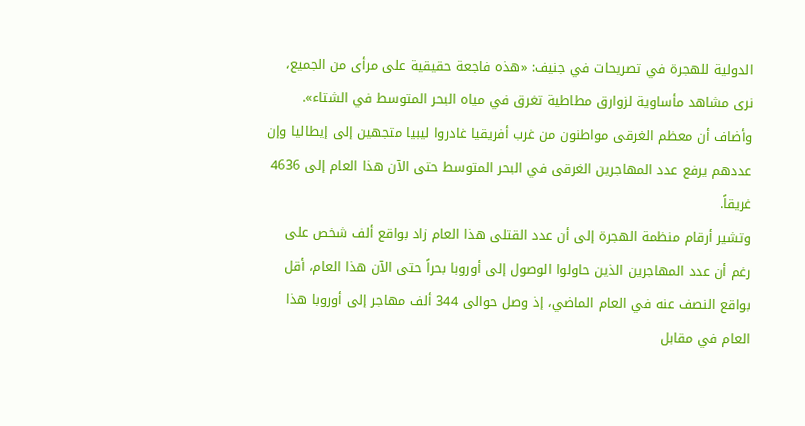الدولية للهجرة في تصريحات في جنيف: «هذه فاجعة حقيقية على مرأى من الجميع، نرى مشاهد مأساوية لزوارق مطاطية تغرق في مياه البحر المتوسط في الشتاء».
وأضاف أن معظم الغرقى مواطنون من غرب أفريقيا غادروا ليبيا متجهين إلى إيطاليا وإن عددهم يرفع عدد المهاجرين الغرقى في البحر المتوسط حتى الآن هذا العام إلى 4636 غريقاً.
وتشير أرقام منظمة الهجرة إلى أن عدد القتلى هذا العام زاد بواقع ألف شخص على رغم أن عدد المهاجرين الذين حاولوا الوصول إلى أوروبا بحراً حتى الآن هذا العام، أقل بواقع النصف عنه في العام الماضي، إذ وصل حوالى 344 ألف مهاجر إلى أوروبا هذا العام في مقابل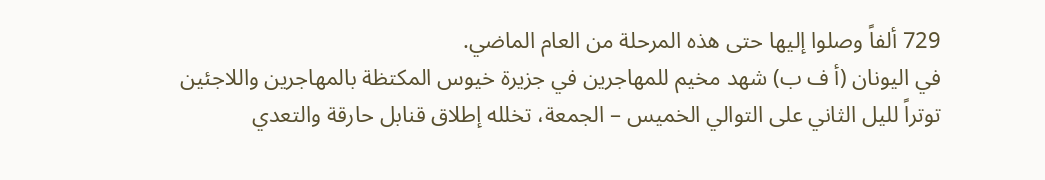729 ألفاً وصلوا إليها حتى هذه المرحلة من العام الماضي.
في اليونان (أ ف ب) شهد مخيم للمهاجرين في جزيرة خيوس المكتظة بالمهاجرين واللاجئين توتراً لليل الثاني على التوالي الخميس – الجمعة، تخلله إطلاق قنابل حارقة والتعدي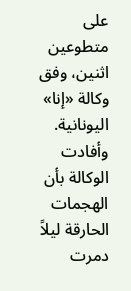على متطوعين اثنين، وفق وكالة «إنا» اليونانية.
وأفادت الوكالة بأن الهجمات الحارقة ليلاً دمرت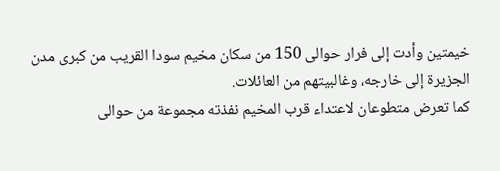خيمتين وأدت إلى فرار حوالى 150 من سكان مخيم سودا القريب من كبرى مدن الجزيرة إلى خارجه، وغالبيتهم من العائلات.
كما تعرض متطوعان لاعتداء قرب المخيم نفذته مجموعة من حوالى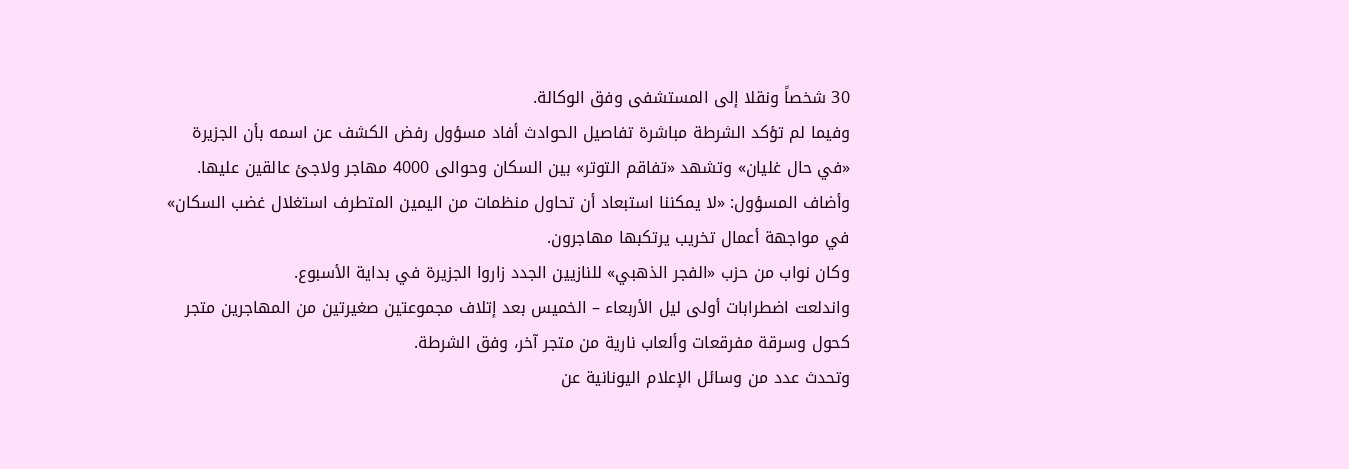30 شخصاً ونقلا إلى المستشفى وفق الوكالة.
وفيما لم تؤكد الشرطة مباشرة تفاصيل الحوادث أفاد مسؤول رفض الكشف عن اسمه بأن الجزيرة «في حال غليان» وتشهد «تفاقم التوتر» بين السكان وحوالى 4000 مهاجر ولاجئ عالقين عليها. وأضاف المسؤول: «لا يمكننا استبعاد أن تحاول منظمات من اليمين المتطرف استغلال غضب السكان» في مواجهة أعمال تخريب يرتكبها مهاجرون.
وكان نواب من حزب «الفجر الذهبي» للنازيين الجدد زاروا الجزيرة في بداية الأسبوع.
واندلعت اضطرابات أولى ليل الأربعاء – الخميس بعد إتلاف مجموعتين صغيرتين من المهاجرين متجر كحول وسرقة مفرقعات وألعاب نارية من متجر آخر، وفق الشرطة.
وتحدث عدد من وسائل الإعلام اليونانية عن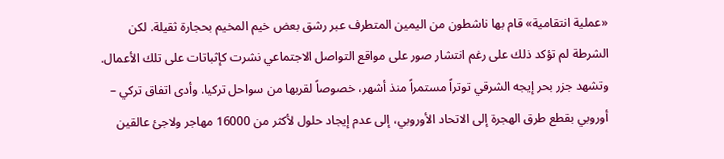«عملية انتقامية» قام بها ناشطون من اليمين المتطرف عبر رشق بعض خيم المخيم بحجارة ثقيلة. لكن الشرطة لم تؤكد ذلك على رغم انتشار صور على مواقع التواصل الاجتماعي نشرت كإثباتات على تلك الأعمال.
وتشهد جزر بحر إيجه الشرقي توتراً مستمراً منذ أشهر، خصوصاً لقربها من سواحل تركيا. وأدى اتفاق تركي – أوروبي بقطع طرق الهجرة إلى الاتحاد الأوروبي، إلى عدم إيجاد حلول لأكثر من 16000 مهاجر ولاجئ عالقين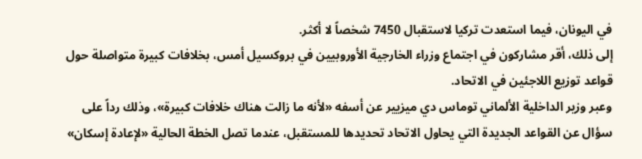في اليونان، فيما استعدت تركيا لاستقبال 7450 شخصاً لا أكثر.
إلى ذلك، أقر مشاركون في اجتماع وزراء الخارجية الأوروبيين في بروكسيل أمس، بخلافات كبيرة متواصلة حول قواعد توزيع اللاجئين في الاتحاد.
وعبر وزير الداخلية الألماني توماس دي ميزيير عن أسفه «لأنه ما زالت هناك خلافات كبيرة»، وذلك رداً على سؤال عن القواعد الجديدة التي يحاول الاتحاد تحديدها للمستقبل، عندما تصل الخطة الحالية «لإعادة إسكان»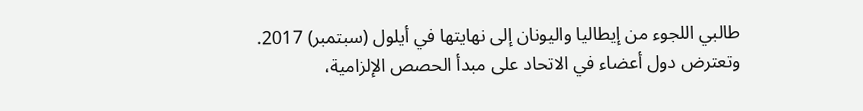طالبي اللجوء من إيطاليا واليونان إلى نهايتها في أيلول (سبتمبر) 2017.
وتعترض دول أعضاء في الاتحاد على مبدأ الحصص الإلزامية،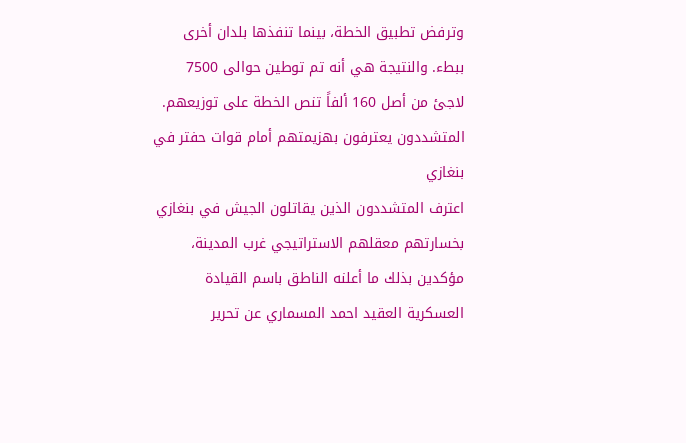وترفض تطبيق الخطة، بينما تنفذها بلدان أخرى ببطء. والنتيجة هي أنه تم توطين حوالى 7500 لاجئ من أصل 160 ألفاً تنص الخطة على توزيعهم.
المتشددون يعترفون بهزيمتهم أمام قوات حفتر في بنغازي
اعترف المتشددون الذين يقاتلون الجيش في بنغازي بخسارتهم معقلهم الاستراتيجي غرب المدينة، مؤكدين بذلك ما أعلنه الناطق باسم القيادة العسكرية العقيد احمد المسماري عن تحرير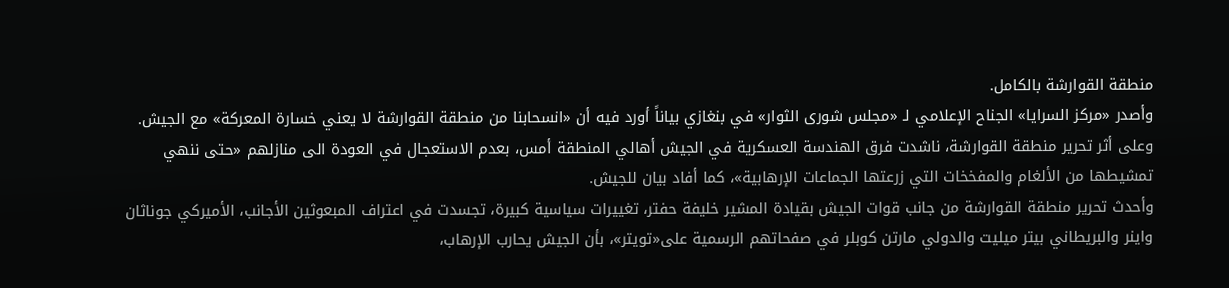منطقة القوارشة بالكامل.
وأصدر «مركز السرايا» الجناح الإعلامي لـ «مجلس شورى الثوار» في بنغازي بياناً أورد فيه أن «انسحابنا من منطقة القوارشة لا يعني خسارة المعركة» مع الجيش.
وعلى أثر تحرير منطقة القوارشة، ناشدت فرق الهندسة العسكرية في الجيش أهالي المنطقة أمس، بعدم الاستعجال في العودة الى منازلهم «حتى ننهي تمشيطها من الألغام والمفخخات التي زرعتها الجماعات الإرهابية»، كما أفاد بيان للجيش.
وأحدث تحرير منطقة القوارشة من جانب قوات الجيش بقيادة المشير خليفة حفتر، تغييرات سياسية كبيرة، تجسدت في اعتراف المبعوثين الأجانب، الأميركي جوناثان واينر والبريطاني بيتر ميليت والدولي مارتن كوبلر في صفحاتهم الرسمية على«تويتر»، بأن الجيش يحارب الإرهاب،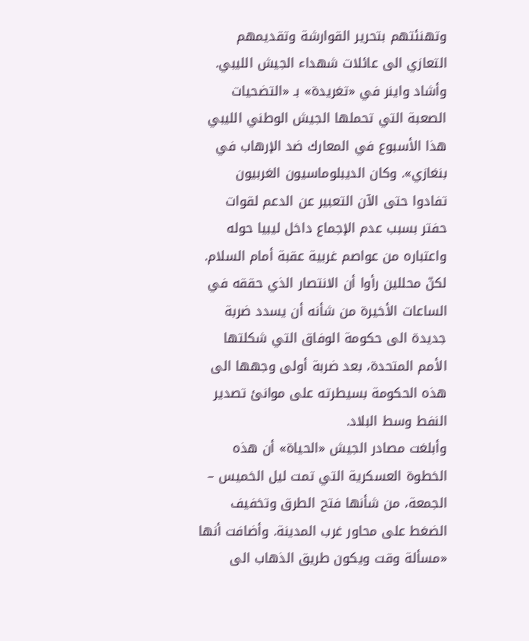وتهنئتهم بتحرير القوارشة وتقديمهم التعازي الى عائلات شهداء الجيش الليبي.
وأشاد واينر في «تغريدة» بـ «التضحيات الصعبة التي تحملها الجيش الوطني الليبي هذا الأسبوع في المعارك ضد الإرهاب في بنغازي». وكان الديبلوماسيون الغربيون تفادوا حتى الآن التعبير عن الدعم لقوات حفتر بسبب عدم الإجماع داخل ليبيا حوله واعتباره من عواصم غربية عقبة أمام السلام.
لكنّ محللين رأوا أن الانتصار الذي حققه في الساعات الأخيرة من شأنه أن يسدد ضربة جديدة الى حكومة الوفاق التي شكلتها الأمم المتحدة، بعد ضربة أولى وجهها الى هذه الحكومة بسيطرته على موانئ تصدير النفط وسط البلاد.
وأبلغت مصادر الجيش «الحياة» أن هذه الخطوة العسكرية التي تمت ليل الخميس – الجمعة، من شأنها فتح الطرق وتخفيف الضغط على محاور غرب المدينة. وأضافت أنها «مسألة وقت ويكون طريق الذهاب الى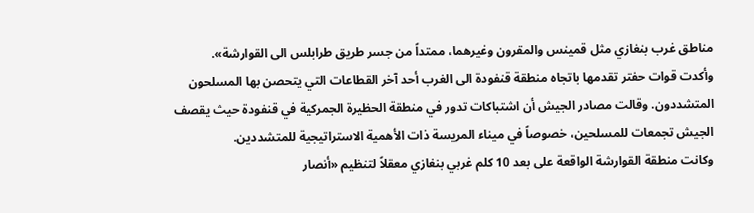مناطق غرب بنغازي مثل قمينس والمقرون وغيرهما، ممتداً من جسر طريق طرابلس الى القوارشة».
وأكدت قوات حفتر تقدمها باتجاه منطقة قنفودة الى الغرب أحد آخر القطاعات التي يتحصن بها المسلحون المتشددون. وقالت مصادر الجيش أن اشتباكات تدور في منطقة الحظيرة الجمركية في قنفودة حيث يقصف الجيش تجمعات للمسلحين، خصوصاً في ميناء المريسة ذات الأهمية الاستراتيجية للمتشددين.
وكانت منطقة القوارشة الواقعة على بعد 10 كلم غربي بنغازي معقلاً لتنظيم «أنصار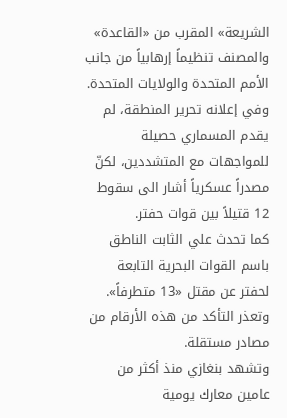الشريعة» المقرب من «القاعدة» والمصنف تنظيماً إرهابياً من جانب الأمم المتحدة والولايات المتحدة.
وفي إعلانه تحرير المنطقة، لم يقدم المسماري حصيلة للمواجهات مع المتشددين، لكنّ مصدراً عسكرياً أشار الى سقوط 12 قتيلاً بين قوات حفتر.
كما تحدث علي الثابت الناطق باسم القوات البحرية التابعة لحفتر عن مقتل «13 متطرفاً». وتعذر التأكد من هذه الأرقام من مصادر مستقلة.
وتشهد بنغازي منذ أكثر من عامين معارك يومية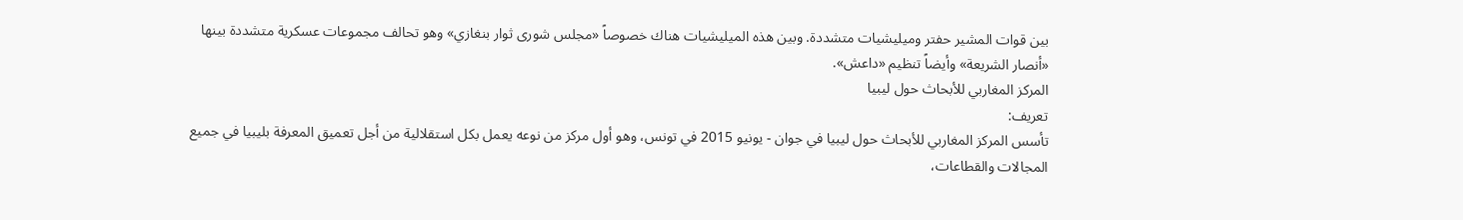بين قوات المشير حفتر وميليشيات متشددة. وبين هذه الميليشيات هناك خصوصاً «مجلس شورى ثوار بنغازي» وهو تحالف مجموعات عسكرية متشددة بينها «أنصار الشريعة» وأيضاً تنظيم «داعش».
المركز المغاربي للأبحاث حول ليبيا
تعريف:
تأسس المركز المغاربي للأبحاث حول ليبيا في جوان - يونيو 2015 في تونس، وهو أول مركز من نوعه يعمل بكل استقلالية من أجل تعميق المعرفة بليبيا في جميع المجالات والقطاعات،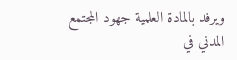ويرفد بالمادة العلمية جهود المجتمع المدني في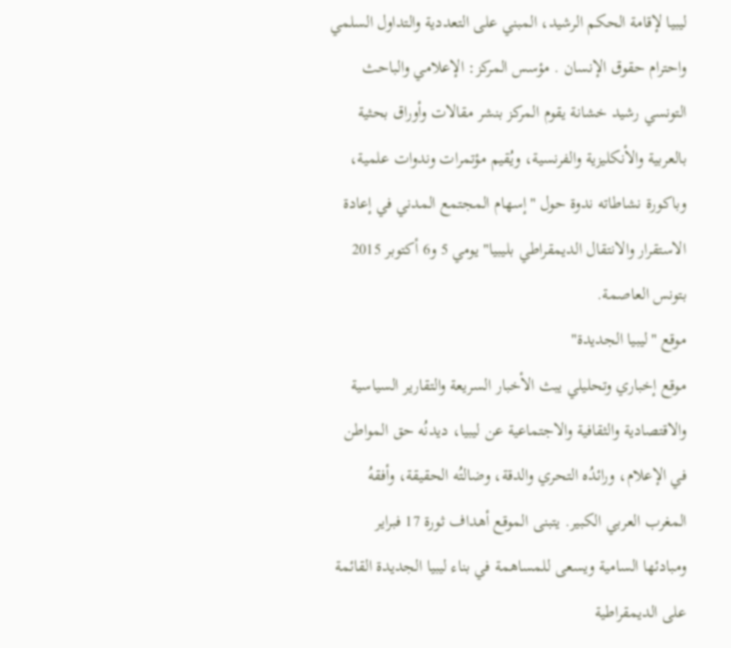ليبيا لإقامة الحكم الرشيد، المبني على التعددية والتداول السلمي واحترام حقوق الإنسان . مؤسس المركز: الإعلامي والباحث التونسي رشيد خشانة يقوم المركز بنشر مقالات وأوراق بحثية بالعربية والأنكليزية والفرنسية، ويُقيم مؤتمرات وندوات علمية، وباكورة نشاطاته ندوة حول "إسهام المجتمع المدني في إعادة الاستقرار والانتقال الديمقراطي بليبيا" يومي 5 و6 أكتوبر 2015 بتونس العاصمة.
موقع "ليبيا الجديدة"
موقع إخباري وتحليلي يبث الأخبار السريعة والتقارير السياسية والاقتصادية والثقافية والاجتماعية عن ليبيا، ديدنُه حق المواطن في الإعلام، ورائدُه التحري والدقة، وضالتُه الحقيقة، وأفقهُ المغرب العربي الكبير. يتبنى الموقع أهداف ثورة 17 فبراير ومبادئها السامية ويسعى للمساهمة في بناء ليبيا الجديدة القائمة على الديمقراطية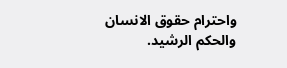واحترام حقوق الانسان والحكم الرشيد.